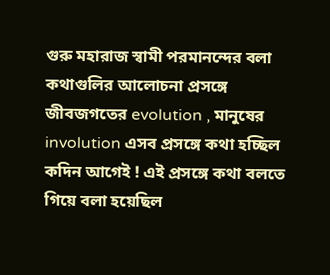গুরু মহারাজ স্বামী পরমানন্দের বলা কথাগুলির আলোচনা প্রসঙ্গে জীবজগতের evolution , মানুষের involution এসব প্রসঙ্গে কথা হচ্ছিল কদিন আগেই ! এই প্রসঙ্গে কথা বলতে গিয়ে বলা হয়েছিল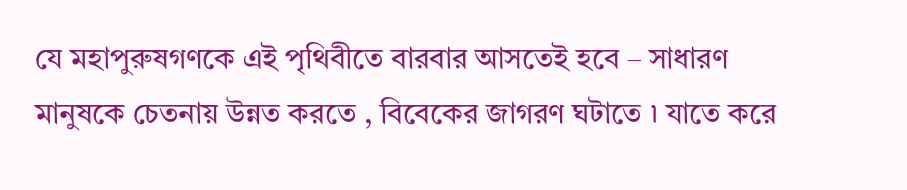যে মহাপুরুষগণকে এই পৃথিবীতে বারবার আসতেই হবে – সাধারণ মানুষকে চেতনায় উন্নত করতে , বিবেকের জাগরণ ঘটাতে ৷ যাতে করে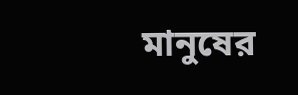মানুষের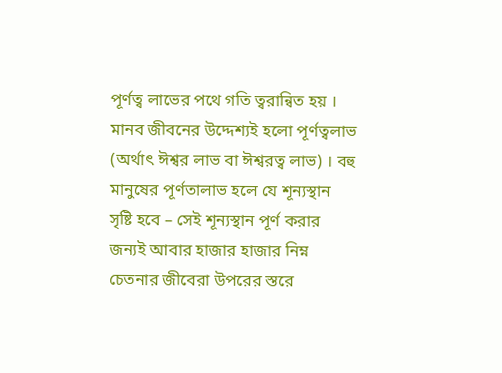পূর্ণত্ব লাভের পথে গতি ত্বরান্বিত হয় । মানব জীবনের উদ্দেশ্যই হলো পূর্ণত্বলাভ (অর্থাৎ ঈশ্বর লাভ বা ঈশ্বরত্ব লাভ) । বহু মানুষের পূর্ণতালাভ হলে যে শূন্যস্থান সৃষ্টি হবে – সেই শূন্যস্থান পূর্ণ করার জন্যই আবার হাজার হাজার নিম্ন চেতনার জীবেরা উপরের স্তরে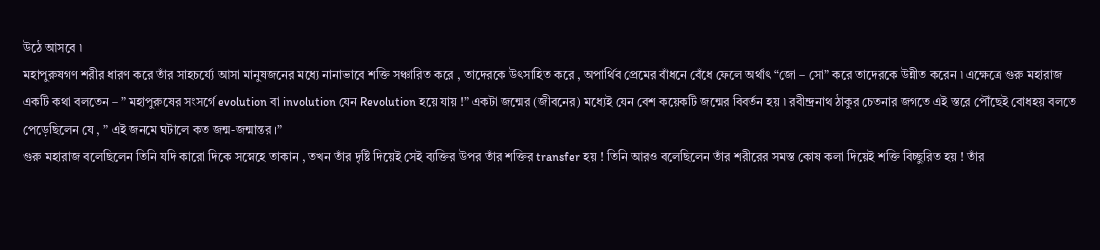উঠে আসবে ৷
মহাপুরুষগণ শরীর ধারণ করে তাঁর সাহচর্য্যে আসা মানুষজনের মধ্যে নানাভাবে শক্তি সঞ্চারিত করে , তাদেরকে উৎসাহিত করে , অপার্থিব প্রেমের বাঁধনে বেঁধে ফেলে অর্থাৎ “জো – সো” করে তাদেরকে উন্নীত করেন ৷ এক্ষেত্রে গুরু মহারাজ একটি কথা বলতেন – ” মহাপুরুষের সংসর্গে evolution বা involution যেন Revolution হয়ে যায় !” একটা জন্মের (জীবনের) মধ্যেই যেন বেশ কয়েকটি জন্মের বিবর্তন হয় ৷ রবীন্দ্রনাথ ঠাকুর চেতনার জগতে এই স্তরে পৌঁছেই বোধহয় বলতে পেড়েছিলেন যে , ” এই জনমে ঘটালে কত জন্ম-জন্মান্তর ।”
গুরু মহারাজ বলেছিলেন তিনি যদি কারো দিকে সস্নেহে তাকান , তখন তাঁর দৃষ্টি দিয়েই সেই ব্যক্তির উপর তাঁর শক্তির transfer হয় ! তিনি আরও বলেছিলেন তাঁর শরীরের সমস্ত কোষ কলা দিয়েই শক্তি বিচ্ছুরিত হয় ! তাঁর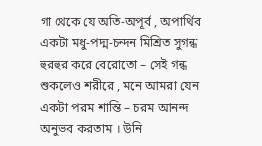গা থেকে যে অতি-অপূর্ব , অপার্থিব একটা মধু-পদ্ম-চন্দন মিশ্রিত সুগন্ধ হুরহুর করে বেরোতো – সেই গন্ধ শুকলেও শরীরে , মনে আমরা যেন একটা পরম শান্তি – চরম আনন্দ অনুভব করতাম । উনি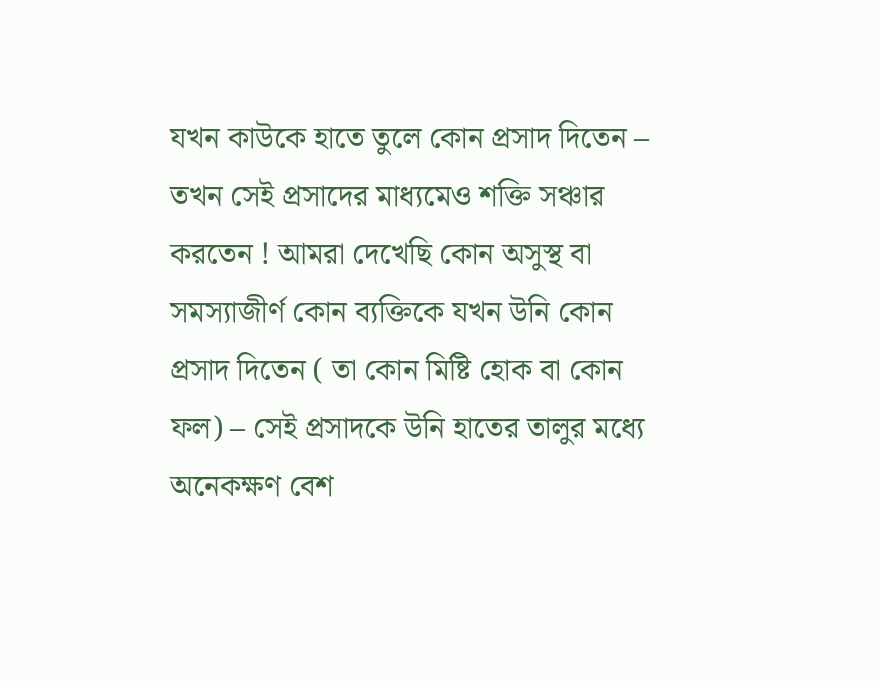যখন কাউকে হাতে তুলে কোন প্রসাদ দিতেন – তখন সেই প্রসাদের মাধ্যমেও শক্তি সঞ্চার করতেন ! আমরা দেখেছি কোন অসুস্থ বা সমস্যাজীর্ণ কোন ব্যক্তিকে যখন উনি কোন প্রসাদ দিতেন ( তা কোন মিষ্টি হোক বা কোন ফল) – সেই প্রসাদকে উনি হাতের তালুর মধ্যে অনেকক্ষণ বেশ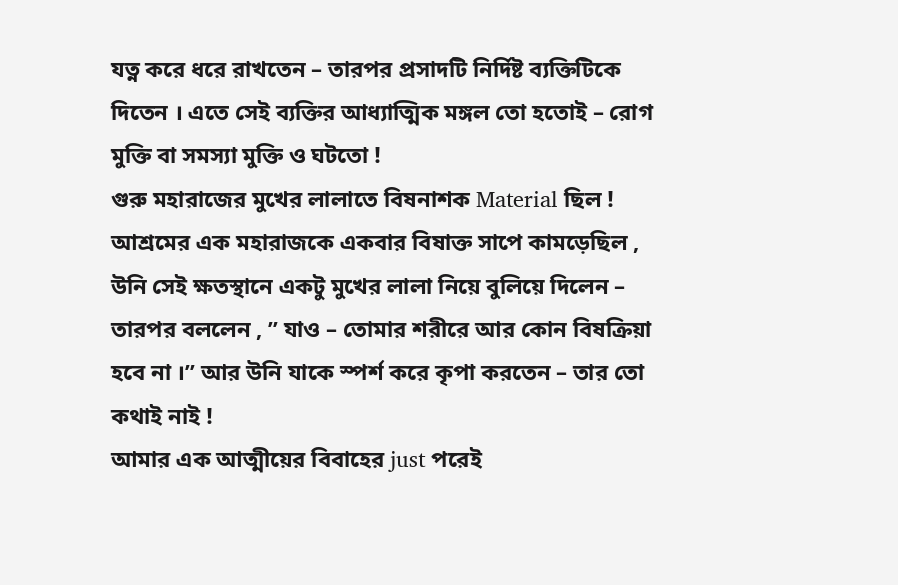যত্ন করে ধরে রাখতেন – তারপর প্রসাদটি নির্দিষ্ট ব্যক্তিটিকে দিতেন । এতে সেই ব্যক্তির আধ্যাত্মিক মঙ্গল তো হতোই – রোগ মুক্তি বা সমস্যা মুক্তি ও ঘটতো !
গুরু মহারাজের মুখের লালাতে বিষনাশক Material ছিল ! আশ্রমের এক মহারাজকে একবার বিষাক্ত সাপে কামড়েছিল , উনি সেই ক্ষতস্থানে একটু মুখের লালা নিয়ে বুলিয়ে দিলেন – তারপর বললেন , ” যাও – তোমার শরীরে আর কোন বিষক্রিয়া হবে না ।” আর উনি যাকে স্পর্শ করে কৃপা করতেন – তার তো কথাই নাই !
আমার এক আত্মীয়ের বিবাহের just পরেই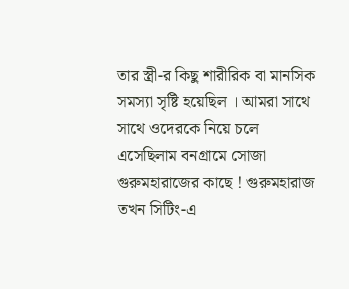তার স্ত্রী-র কিছু শারীরিক বা মানসিক সমস্যা সৃষ্টি হয়েছিল । আমরা সাথে সাথে ওদেরকে নিয়ে চলে এসেছিলাম বনগ্রামে সোজা গুরুমহারাজের কাছে ! গুরুমহারাজ তখন সিটিং-এ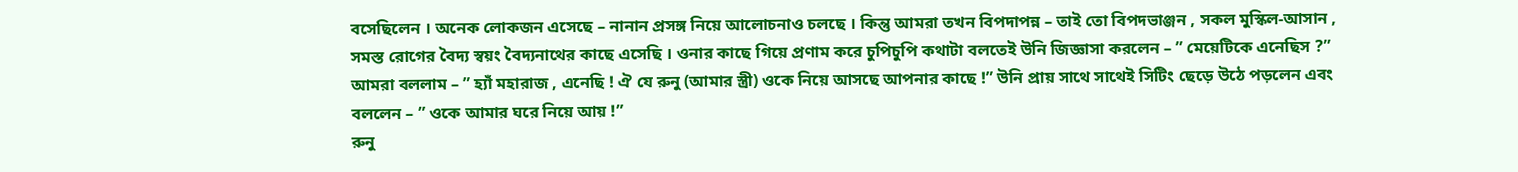বসেছিলেন । অনেক লোকজন এসেছে – নানান প্রসঙ্গ নিয়ে আলোচনাও চলছে । কিন্তু আমরা তখন বিপদাপন্ন – তাই তো বিপদভাঞ্জন , সকল মুস্কিল-আসান , সমস্ত রোগের বৈদ্য স্বয়ং বৈদ্যনাথের কাছে এসেছি । ওনার কাছে গিয়ে প্রণাম করে চুপিচুপি কথাটা বলতেই উনি জিজ্ঞাসা করলেন – ” মেয়েটিকে এনেছিস ?” আমরা বললাম – ” হ্যাঁ মহারাজ , এনেছি ! ঐ যে রুনু (আমার স্ত্রী) ওকে নিয়ে আসছে আপনার কাছে !” উনি প্রায় সাথে সাথেই সিটিং ছেড়ে উঠে পড়লেন এবং বললেন – ” ওকে আমার ঘরে নিয়ে আয় !”
রুনু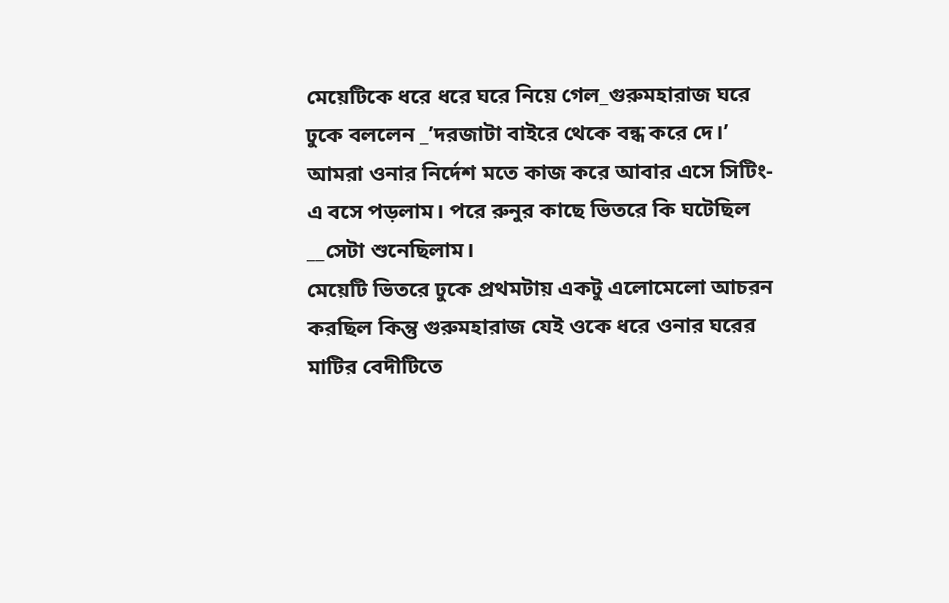মেয়েটিকে ধরে ধরে ঘরে নিয়ে গেল_গুরুমহারাজ ঘরে ঢুকে বললেন _’দরজাটা বাইরে থেকে বন্ধ করে দে।’ আমরা ওনার নির্দেশ মতে কাজ করে আবার এসে সিটিং-এ বসে পড়লাম। পরে রুনুর কাছে ভিতরে কি ঘটেছিল __সেটা শুনেছিলাম।
মেয়েটি ভিতরে ঢুকে প্রথমটায় একটু এলোমেলো আচরন করছিল কিন্তু গুরুমহারাজ যেই ওকে ধরে ওনার ঘরের মাটির বেদীটিতে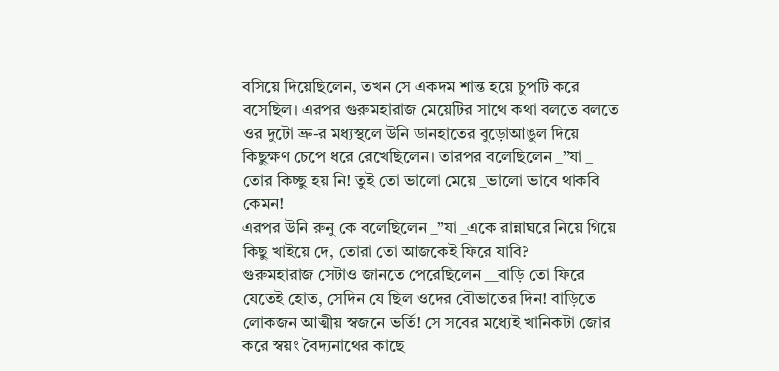বসিয়ে দিয়েছিলেন, তখন সে একদম শান্ত হয়ে চুপটি করে বসেছিল। এরপর গুরুমহারাজ মেয়েটির সাথে কথা বলতে বলতে ওর দুটো ভ্রু-র মধ্যস্থলে উনি ডানহাতের বুড়োআঙুল দিয়ে কিছুক্ষণ চেপে ধরে রেখেছিলেন। তারপর বলেছিলেন _”যা _ তোর কিচ্ছু হয় নি! তুই তো ভালো মেয়ে _ভালো ভাবে থাকবি কেমন!
এরপর উনি রুনু কে বলেছিলেন _”যা _একে রান্নাঘরে নিয়ে গিয়ে কিছু খাইয়ে দে, তোরা তো আজকেই ফিরে যাবি?
গুরুমহারাজ সেটাও জানতে পেরেছিলেন __বাড়ি তো ফিরে যেতেই হোত, সেদিন যে ছিল ওদের বৌভাতের দিন! বাড়িতে লোকজন আত্মীয় স্বজনে ভর্তি! সে সবের মধ্যেই খানিকটা জোর করে স্বয়ং বৈদ্যনাথের কাছে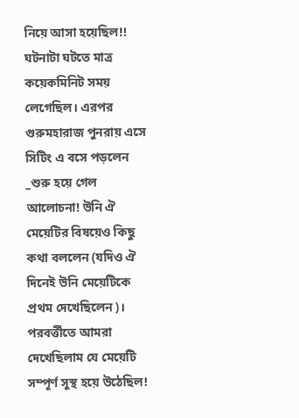নিয়ে আসা হয়েছিল!! ঘটনাটা ঘটতে মাত্র কয়েকমিনিট সময় লেগেছিল। এরপর গুরুমহারাজ পুনরায় এসে সিটিং এ বসে পড়লেন _শুরু হয়ে গেল আলোচনা! উনি ঐ মেয়েটির বিষয়েও কিছু কথা বললেন (যদিও ঐ দিনেই উনি মেয়েটিকে প্রথম দেখেছিলেন)। পরবর্ত্তীতে আমরা দেখেছিলাম যে মেয়েটি সম্পূর্ণ সুস্থ হয়ে উঠেছিল!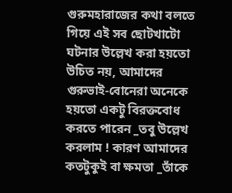গুরুমহারাজের কথা বলতে গিয়ে এই সব ছোটখাটো ঘটনার উল্লেখ করা হয়তো উচিত নয়, আমাদের গুরুভাই-বোনেরা অনেকে হয়তো একটু বিরক্তবোধ করতে পারেন _তবু উল্লেখ করলাম ! কারণ আমাদের কতটুকুই বা ক্ষমতা _তাঁকে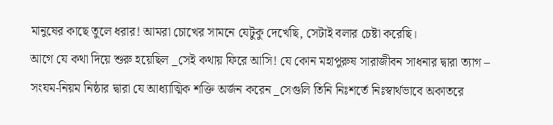মানুষের কাছে তুলে ধরার! আমরা চোখের সামনে যেটুকু দেখেছি, সেটাই বলার চেষ্টা করেছি।
আগে যে কথা দিয়ে শুরু হয়েছিল _সেই কথায় ফিরে আসি! যে কোন মহাপুরুষ সারাজীবন সাধনার দ্বারা ত্যাগ – সংযম-নিয়ম নিষ্ঠার দ্বারা যে আধ্যাত্মিক শক্তি অর্জন করেন _সেগুলি তিনি নিঃশর্তে নিঃস্বার্থভাবে অকাতরে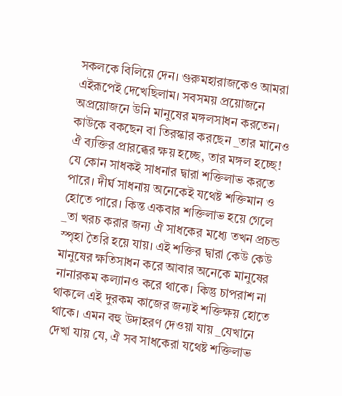সকলকে বিলিয়ে দেন। গুরুমহারাজকেও আমরা এইরূপেই দেখেছিলাম। সবসময় প্রয়োজনে অপ্রয়োজনে উনি মানুষের মঙ্গলসাধন করতেন। কাউকে বকছেন বা তিরস্কার করছেন _তার মানেও ঐ ব্যক্তির প্রারব্ধের ক্ষয় হচ্ছে, তার মঙ্গল হচ্ছে!
যে কোন সাধকই সাধনার দ্বারা শক্তিলাভ করতে পারে। দীর্ঘ সাধনায় অনেকেই যথেষ্ট শক্তিমান ও হোতে পারে। কিন্ত একবার শক্তিলাভ হয়ে গেলে _তা খরচ করার জন্য ঐ সাধকের মধ্যে তখন প্রচন্ড স্পৃহা তৈরি হয়ে যায়। এই শক্তির দ্বারা কেউ কেউ মানুষের ক্ষতিসাধন করে আবার অনেকে মানুষের নানারকম কল্যানও করে থাকে। কিন্তু চাপরাশ না থাকলে এই দুরকম কাজের জন্যই শক্তিক্ষয় হোতে থাকে। এমন বহু উদাহরণ দেওয়া যায় _যেখানে দেখা যায় যে, ঐ সব সাধকেরা যথেষ্ট শক্তিলাভ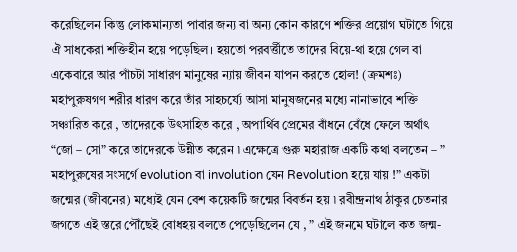করেছিলেন কিন্তু লোকমান্যতা পাবার জন্য বা অন্য কোন কারণে শক্তির প্রয়োগ ঘটাতে গিয়ে ঐ সাধকেরা শক্তিহীন হয়ে পড়েছিল। হয়তো পরবর্ত্তীতে তাদের বিয়ে-থা হয়ে গেল বা একেবারে আর পাঁচটা সাধারণ মানুষের ন্যায় জীবন যাপন করতে হোল! (ক্রমশঃ)
মহাপুরুষগণ শরীর ধারণ করে তাঁর সাহচর্য্যে আসা মানুষজনের মধ্যে নানাভাবে শক্তি সঞ্চারিত করে , তাদেরকে উৎসাহিত করে , অপার্থিব প্রেমের বাঁধনে বেঁধে ফেলে অর্থাৎ “জো – সো” করে তাদেরকে উন্নীত করেন ৷ এক্ষেত্রে গুরু মহারাজ একটি কথা বলতেন – ” মহাপুরুষের সংসর্গে evolution বা involution যেন Revolution হয়ে যায় !” একটা জন্মের (জীবনের) মধ্যেই যেন বেশ কয়েকটি জন্মের বিবর্তন হয় ৷ রবীন্দ্রনাথ ঠাকুর চেতনার জগতে এই স্তরে পৌঁছেই বোধহয় বলতে পেড়েছিলেন যে , ” এই জনমে ঘটালে কত জন্ম-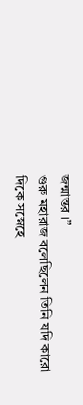জন্মান্তর ।”
গুরু মহারাজ বলেছিলেন তিনি যদি কারো দিকে সস্নেহে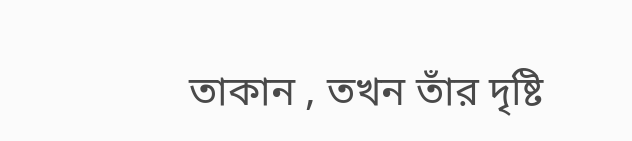তাকান , তখন তাঁর দৃষ্টি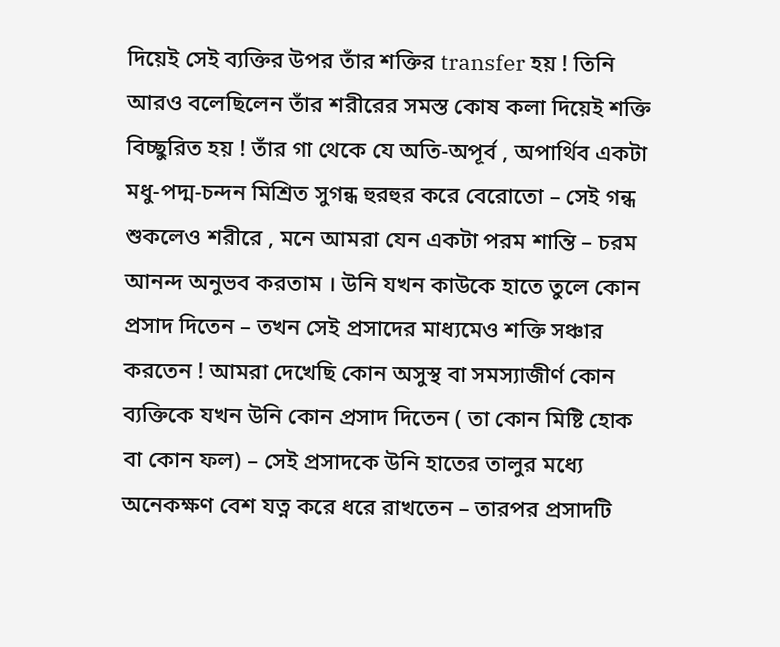দিয়েই সেই ব্যক্তির উপর তাঁর শক্তির transfer হয় ! তিনি আরও বলেছিলেন তাঁর শরীরের সমস্ত কোষ কলা দিয়েই শক্তি বিচ্ছুরিত হয় ! তাঁর গা থেকে যে অতি-অপূর্ব , অপার্থিব একটা মধু-পদ্ম-চন্দন মিশ্রিত সুগন্ধ হুরহুর করে বেরোতো – সেই গন্ধ শুকলেও শরীরে , মনে আমরা যেন একটা পরম শান্তি – চরম আনন্দ অনুভব করতাম । উনি যখন কাউকে হাতে তুলে কোন প্রসাদ দিতেন – তখন সেই প্রসাদের মাধ্যমেও শক্তি সঞ্চার করতেন ! আমরা দেখেছি কোন অসুস্থ বা সমস্যাজীর্ণ কোন ব্যক্তিকে যখন উনি কোন প্রসাদ দিতেন ( তা কোন মিষ্টি হোক বা কোন ফল) – সেই প্রসাদকে উনি হাতের তালুর মধ্যে অনেকক্ষণ বেশ যত্ন করে ধরে রাখতেন – তারপর প্রসাদটি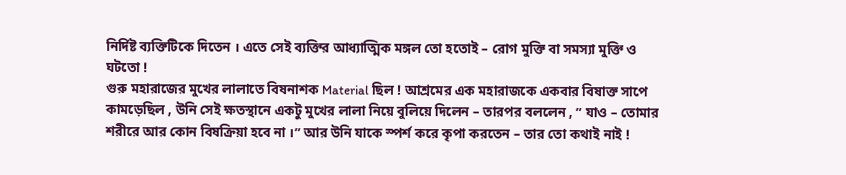নির্দিষ্ট ব্যক্তিটিকে দিতেন । এতে সেই ব্যক্তির আধ্যাত্মিক মঙ্গল তো হতোই – রোগ মুক্তি বা সমস্যা মুক্তি ও ঘটতো !
গুরু মহারাজের মুখের লালাতে বিষনাশক Material ছিল ! আশ্রমের এক মহারাজকে একবার বিষাক্ত সাপে কামড়েছিল , উনি সেই ক্ষতস্থানে একটু মুখের লালা নিয়ে বুলিয়ে দিলেন – তারপর বললেন , ” যাও – তোমার শরীরে আর কোন বিষক্রিয়া হবে না ।” আর উনি যাকে স্পর্শ করে কৃপা করতেন – তার তো কথাই নাই !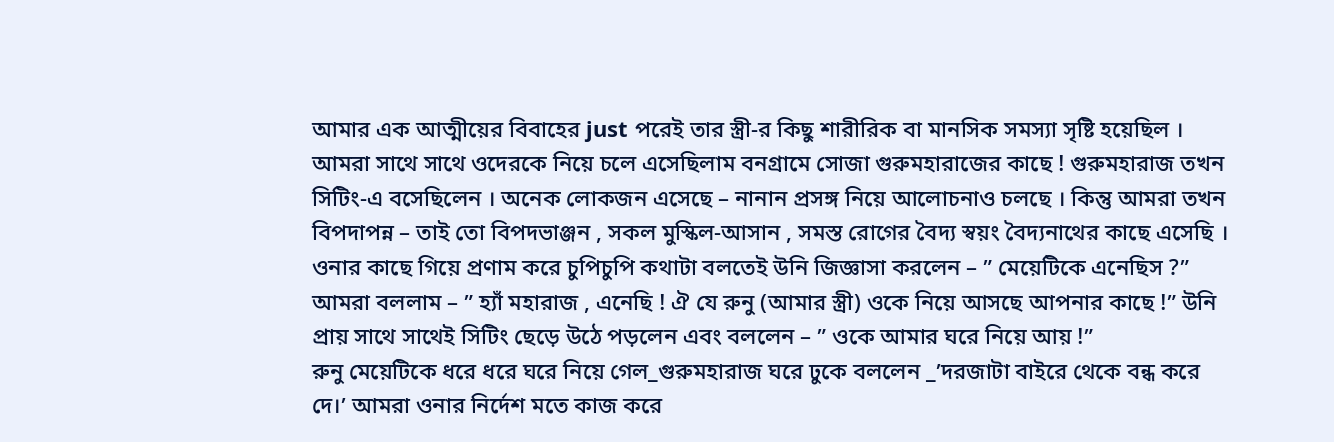আমার এক আত্মীয়ের বিবাহের just পরেই তার স্ত্রী-র কিছু শারীরিক বা মানসিক সমস্যা সৃষ্টি হয়েছিল । আমরা সাথে সাথে ওদেরকে নিয়ে চলে এসেছিলাম বনগ্রামে সোজা গুরুমহারাজের কাছে ! গুরুমহারাজ তখন সিটিং-এ বসেছিলেন । অনেক লোকজন এসেছে – নানান প্রসঙ্গ নিয়ে আলোচনাও চলছে । কিন্তু আমরা তখন বিপদাপন্ন – তাই তো বিপদভাঞ্জন , সকল মুস্কিল-আসান , সমস্ত রোগের বৈদ্য স্বয়ং বৈদ্যনাথের কাছে এসেছি । ওনার কাছে গিয়ে প্রণাম করে চুপিচুপি কথাটা বলতেই উনি জিজ্ঞাসা করলেন – ” মেয়েটিকে এনেছিস ?” আমরা বললাম – ” হ্যাঁ মহারাজ , এনেছি ! ঐ যে রুনু (আমার স্ত্রী) ওকে নিয়ে আসছে আপনার কাছে !” উনি প্রায় সাথে সাথেই সিটিং ছেড়ে উঠে পড়লেন এবং বললেন – ” ওকে আমার ঘরে নিয়ে আয় !”
রুনু মেয়েটিকে ধরে ধরে ঘরে নিয়ে গেল_গুরুমহারাজ ঘরে ঢুকে বললেন _’দরজাটা বাইরে থেকে বন্ধ করে দে।’ আমরা ওনার নির্দেশ মতে কাজ করে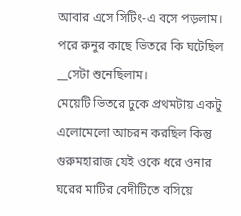আবার এসে সিটিং-এ বসে পড়লাম। পরে রুনুর কাছে ভিতরে কি ঘটেছিল __সেটা শুনেছিলাম।
মেয়েটি ভিতরে ঢুকে প্রথমটায় একটু এলোমেলো আচরন করছিল কিন্তু গুরুমহারাজ যেই ওকে ধরে ওনার ঘরের মাটির বেদীটিতে বসিয়ে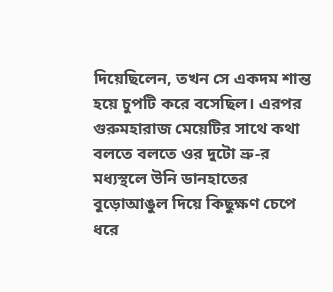দিয়েছিলেন, তখন সে একদম শান্ত হয়ে চুপটি করে বসেছিল। এরপর গুরুমহারাজ মেয়েটির সাথে কথা বলতে বলতে ওর দুটো ভ্রু-র মধ্যস্থলে উনি ডানহাতের বুড়োআঙুল দিয়ে কিছুক্ষণ চেপে ধরে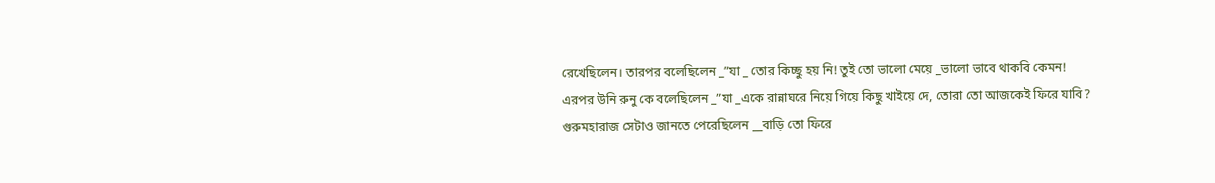রেখেছিলেন। তারপর বলেছিলেন _”যা _ তোর কিচ্ছু হয় নি! তুই তো ভালো মেয়ে _ভালো ভাবে থাকবি কেমন!
এরপর উনি রুনু কে বলেছিলেন _”যা _একে রান্নাঘরে নিয়ে গিয়ে কিছু খাইয়ে দে, তোরা তো আজকেই ফিরে যাবি?
গুরুমহারাজ সেটাও জানতে পেরেছিলেন __বাড়ি তো ফিরে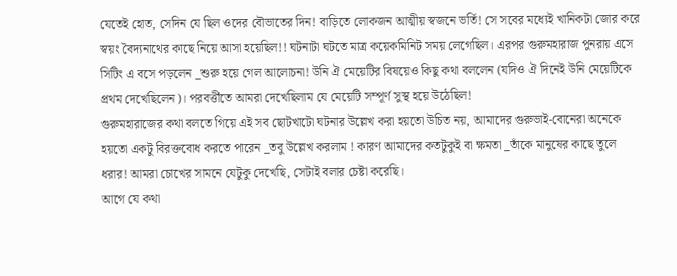যেতেই হোত, সেদিন যে ছিল ওদের বৌভাতের দিন! বাড়িতে লোকজন আত্মীয় স্বজনে ভর্তি! সে সবের মধ্যেই খানিকটা জোর করে স্বয়ং বৈদ্যনাথের কাছে নিয়ে আসা হয়েছিল!! ঘটনাটা ঘটতে মাত্র কয়েকমিনিট সময় লেগেছিল। এরপর গুরুমহারাজ পুনরায় এসে সিটিং এ বসে পড়লেন _শুরু হয়ে গেল আলোচনা! উনি ঐ মেয়েটির বিষয়েও কিছু কথা বললেন (যদিও ঐ দিনেই উনি মেয়েটিকে প্রথম দেখেছিলেন)। পরবর্ত্তীতে আমরা দেখেছিলাম যে মেয়েটি সম্পূর্ণ সুস্থ হয়ে উঠেছিল!
গুরুমহারাজের কথা বলতে গিয়ে এই সব ছোটখাটো ঘটনার উল্লেখ করা হয়তো উচিত নয়, আমাদের গুরুভাই-বোনেরা অনেকে হয়তো একটু বিরক্তবোধ করতে পারেন _তবু উল্লেখ করলাম ! কারণ আমাদের কতটুকুই বা ক্ষমতা _তাঁকে মানুষের কাছে তুলে ধরার! আমরা চোখের সামনে যেটুকু দেখেছি, সেটাই বলার চেষ্টা করেছি।
আগে যে কথা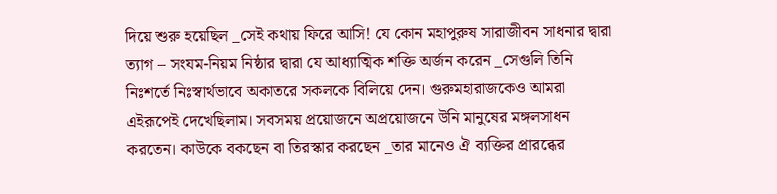দিয়ে শুরু হয়েছিল _সেই কথায় ফিরে আসি! যে কোন মহাপুরুষ সারাজীবন সাধনার দ্বারা ত্যাগ – সংযম-নিয়ম নিষ্ঠার দ্বারা যে আধ্যাত্মিক শক্তি অর্জন করেন _সেগুলি তিনি নিঃশর্তে নিঃস্বার্থভাবে অকাতরে সকলকে বিলিয়ে দেন। গুরুমহারাজকেও আমরা এইরূপেই দেখেছিলাম। সবসময় প্রয়োজনে অপ্রয়োজনে উনি মানুষের মঙ্গলসাধন করতেন। কাউকে বকছেন বা তিরস্কার করছেন _তার মানেও ঐ ব্যক্তির প্রারব্ধের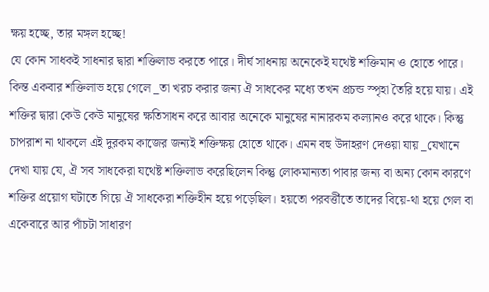ক্ষয় হচ্ছে, তার মঙ্গল হচ্ছে!
যে কোন সাধকই সাধনার দ্বারা শক্তিলাভ করতে পারে। দীর্ঘ সাধনায় অনেকেই যথেষ্ট শক্তিমান ও হোতে পারে। কিন্ত একবার শক্তিলাভ হয়ে গেলে _তা খরচ করার জন্য ঐ সাধকের মধ্যে তখন প্রচন্ড স্পৃহা তৈরি হয়ে যায়। এই শক্তির দ্বারা কেউ কেউ মানুষের ক্ষতিসাধন করে আবার অনেকে মানুষের নানারকম কল্যানও করে থাকে। কিন্তু চাপরাশ না থাকলে এই দুরকম কাজের জন্যই শক্তিক্ষয় হোতে থাকে। এমন বহু উদাহরণ দেওয়া যায় _যেখানে দেখা যায় যে, ঐ সব সাধকেরা যথেষ্ট শক্তিলাভ করেছিলেন কিন্তু লোকমান্যতা পাবার জন্য বা অন্য কোন কারণে শক্তির প্রয়োগ ঘটাতে গিয়ে ঐ সাধকেরা শক্তিহীন হয়ে পড়েছিল। হয়তো পরবর্ত্তীতে তাদের বিয়ে-থা হয়ে গেল বা একেবারে আর পাঁচটা সাধারণ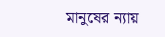মানুষের ন্যায়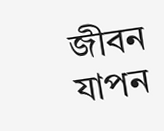জীবন যাপন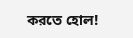করতে হোল!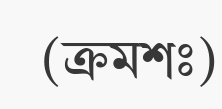(ক্রমশঃ)